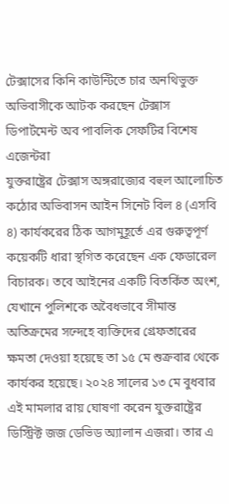টেক্সাসের কিনি কাউন্টিতে চার অনথিভুক্ত অভিবাসীকে আটক করছেন টেক্সাস ডিপার্টমেন্ট অব পাবলিক সেফটির বিশেষ এজেন্টরা
যুক্তরাষ্ট্রের টেক্সাস অঙ্গরাজ্যের বহুল আলোচিত কঠোর অভিবাসন আইন সিনেট বিল ৪ (এসবি ৪) কার্যকরের ঠিক আগমুহূর্তে এর গুরুত্বপূর্ণ কয়েকটি ধারা স্থগিত করেছেন এক ফেডারেল বিচারক। তবে আইনের একটি বিতর্কিত অংশ, যেখানে পুলিশকে অবৈধভাবে সীমান্ত অতিক্রমের সন্দেহে ব্যক্তিদের গ্রেফতারের ক্ষমতা দেওয়া হয়েছে তা ১৫ মে শুক্রবার থেকে কার্যকর হয়েছে। ২০২৪ সালের ১৩ মে বুধবার এই মামলার রায় ঘোষণা করেন যুক্তরাষ্ট্রের ডিস্ট্রিক্ট জজ ডেভিড অ্যালান এজরা। তার এ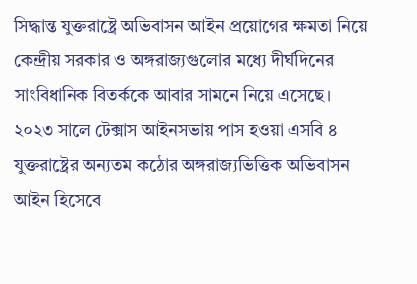সিদ্ধান্ত যুক্তরাষ্ট্রে অভিবাসন আইন প্রয়োগের ক্ষমতা নিয়ে কেন্দ্রীয় সরকার ও অঙ্গরাজ্যগুলোর মধ্যে দীর্ঘদিনের সাংবিধানিক বিতর্ককে আবার সামনে নিয়ে এসেছে।
২০২৩ সালে টেক্সাস আইনসভায় পাস হওয়া এসবি ৪ যুক্তরাষ্ট্রের অন্যতম কঠোর অঙ্গরাজ্যভিত্তিক অভিবাসন আইন হিসেবে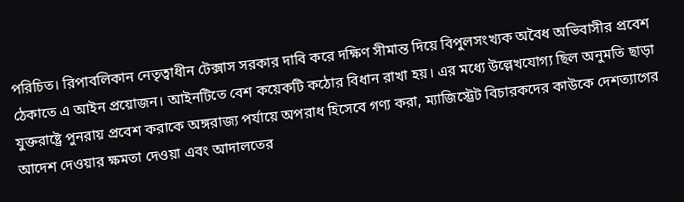পরিচিত। রিপাবলিকান নেতৃত্বাধীন টেক্সাস সরকার দাবি করে দক্ষিণ সীমান্ত দিয়ে বিপুলসংখ্যক অবৈধ অভিবাসীর প্রবেশ ঠেকাতে এ আইন প্রয়োজন। আইনটিতে বেশ কয়েকটি কঠোর বিধান রাখা হয়। এর মধ্যে উল্লেখযোগ্য ছিল অনুমতি ছাড়া যুক্তরাষ্ট্রে পুনরায় প্রবেশ করাকে অঙ্গরাজ্য পর্যায়ে অপরাধ হিসেবে গণ্য করা, ম্যাজিস্ট্রেট বিচারকদের কাউকে দেশত্যাগের আদেশ দেওয়ার ক্ষমতা দেওয়া এবং আদালতের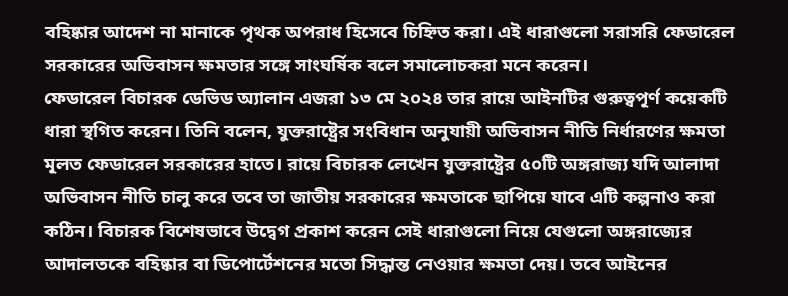বহিষ্কার আদেশ না মানাকে পৃথক অপরাধ হিসেবে চিহ্নিত করা। এই ধারাগুলো সরাসরি ফেডারেল সরকারের অভিবাসন ক্ষমতার সঙ্গে সাংঘর্ষিক বলে সমালোচকরা মনে করেন।
ফেডারেল বিচারক ডেভিড অ্যালান এজরা ১৩ মে ২০২৪ তার রায়ে আইনটির গুরুত্বপূর্ণ কয়েকটি ধারা স্থগিত করেন। তিনি বলেন, যুক্তরাষ্ট্রের সংবিধান অনুযায়ী অভিবাসন নীতি নির্ধারণের ক্ষমতা মূলত ফেডারেল সরকারের হাতে। রায়ে বিচারক লেখেন যুক্তরাষ্ট্রের ৫০টি অঙ্গরাজ্য যদি আলাদা অভিবাসন নীতি চালু করে তবে তা জাতীয় সরকারের ক্ষমতাকে ছাপিয়ে যাবে এটি কল্পনাও করা কঠিন। বিচারক বিশেষভাবে উদ্বেগ প্রকাশ করেন সেই ধারাগুলো নিয়ে যেগুলো অঙ্গরাজ্যের আদালতকে বহিষ্কার বা ডিপোর্টেশনের মতো সিদ্ধান্ত নেওয়ার ক্ষমতা দেয়। তবে আইনের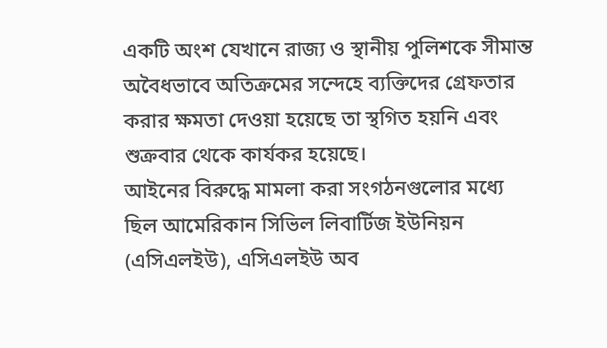একটি অংশ যেখানে রাজ্য ও স্থানীয় পুলিশকে সীমান্ত অবৈধভাবে অতিক্রমের সন্দেহে ব্যক্তিদের গ্রেফতার করার ক্ষমতা দেওয়া হয়েছে তা স্থগিত হয়নি এবং শুক্রবার থেকে কার্যকর হয়েছে।
আইনের বিরুদ্ধে মামলা করা সংগঠনগুলোর মধ্যে ছিল আমেরিকান সিভিল লিবার্টিজ ইউনিয়ন (এসিএলইউ), এসিএলইউ অব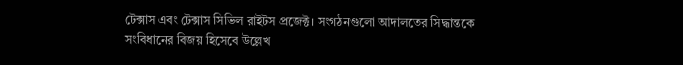টেক্সাস এবং টেক্সাস সিভিল রাইটস প্রজেক্ট। সংগঠনগুলো আদালতের সিদ্ধান্তকে সংবিধানের বিজয় হিসেবে উল্লেখ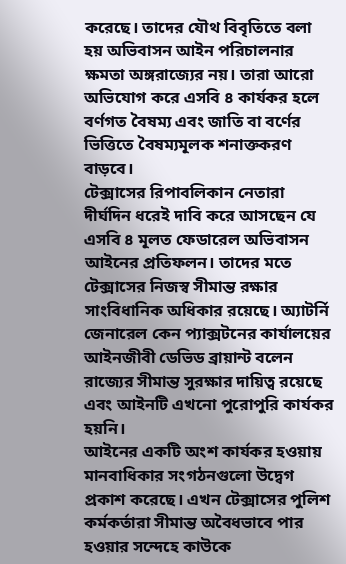করেছে। তাদের যৌথ বিবৃতিতে বলা হয় অভিবাসন আইন পরিচালনার ক্ষমতা অঙ্গরাজ্যের নয়। তারা আরো অভিযোগ করে এসবি ৪ কার্যকর হলে বর্ণগত বৈষম্য এবং জাতি বা বর্ণের ভিত্তিতে বৈষম্যমূলক শনাক্তকরণ বাড়বে।
টেক্সাসের রিপাবলিকান নেতারা দীর্ঘদিন ধরেই দাবি করে আসছেন যে এসবি ৪ মূলত ফেডারেল অভিবাসন আইনের প্রতিফলন। তাদের মতে টেক্সাসের নিজস্ব সীমান্ত রক্ষার সাংবিধানিক অধিকার রয়েছে। অ্যাটর্নি জেনারেল কেন প্যাক্সটনের কার্যালয়ের আইনজীবী ডেভিড ব্রায়ান্ট বলেন রাজ্যের সীমান্ত সুরক্ষার দায়িত্ব রয়েছে এবং আইনটি এখনো পুরোপুরি কার্যকর হয়নি।
আইনের একটি অংশ কার্যকর হওয়ায় মানবাধিকার সংগঠনগুলো উদ্বেগ প্রকাশ করেছে। এখন টেক্সাসের পুলিশ কর্মকর্তারা সীমান্ত অবৈধভাবে পার হওয়ার সন্দেহে কাউকে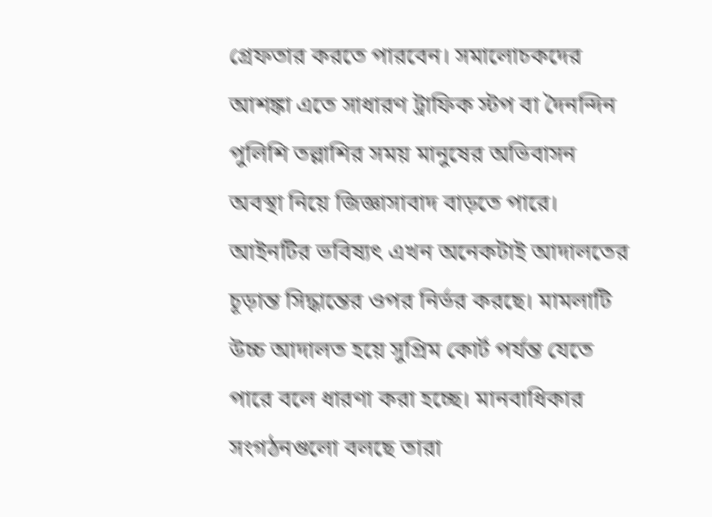গ্রেফতার করতে পারবেন। সমালোচকদের আশঙ্কা এতে সাধারণ ট্রাফিক স্টপ বা দৈনন্দিন পুলিশি তল্লাশির সময় মানুষের অভিবাসন অবস্থা নিয়ে জিজ্ঞাসাবাদ বাড়তে পারে। আইনটির ভবিষ্যৎ এখন অনেকটাই আদালতের চূড়ান্ত সিদ্ধান্তের ওপর নির্ভর করছে। মামলাটি উচ্চ আদালত হয়ে সুপ্রিম কোর্ট পর্যন্ত যেতে পারে বলে ধারণা করা হচ্ছে। মানবাধিকার সংগঠনগুলো বলছে তারা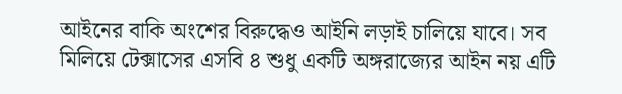আইনের বাকি অংশের বিরুদ্ধেও আইনি লড়াই চালিয়ে যাবে। সব মিলিয়ে টেক্সাসের এসবি ৪ শুধু একটি অঙ্গরাজ্যের আইন নয় এটি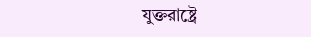যুক্তরাষ্ট্রে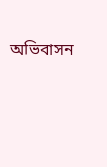অভিবাসন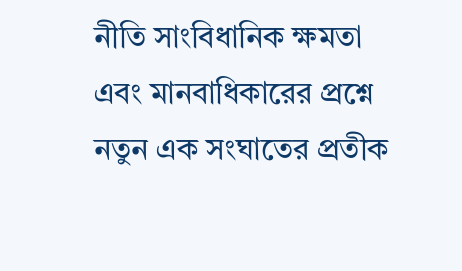নীতি সাংবিধানিক ক্ষমতা এবং মানবাধিকারের প্রশ্নে নতুন এক সংঘাতের প্রতীক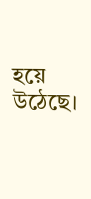হয়ে উঠেছে।